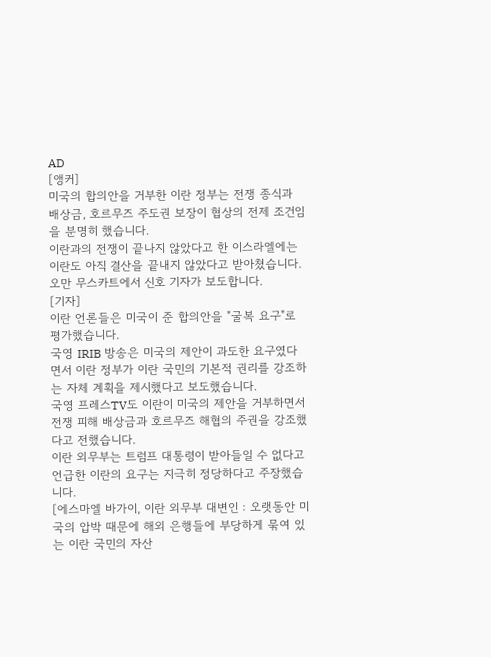AD
[앵커]
미국의 합의안을 거부한 이란 정부는 전쟁 종식과 배상금, 호르무즈 주도권 보장이 협상의 전제 조건임을 분명히 했습니다.
이란과의 전쟁이 끝나지 않았다고 한 이스라엘에는 이란도 아직 결산을 끝내지 않았다고 받아쳤습니다.
오만 무스카트에서 신호 기자가 보도합니다.
[기자]
이란 언론들은 미국이 준 합의안을 "굴복 요구"로 평가했습니다.
국영 IRIB 방송은 미국의 제안이 과도한 요구였다면서 이란 정부가 이란 국민의 기본적 권리를 강조하는 자체 계획을 제시했다고 보도했습니다.
국영 프레스TV도 이란이 미국의 제안을 거부하면서 전쟁 피해 배상금과 호르무즈 해협의 주권을 강조했다고 전했습니다.
이란 외무부는 트럼프 대통령이 받아들일 수 없다고 언급한 이란의 요구는 지극히 정당하다고 주장했습니다.
[에스마엘 바가이, 이란 외무부 대변인 : 오랫동안 미국의 압박 때문에 해외 은행들에 부당하게 묶여 있는 이란 국민의 자산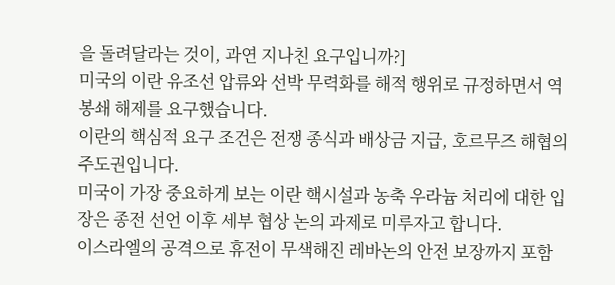을 돌려달라는 것이, 과연 지나친 요구입니까?]
미국의 이란 유조선 압류와 선박 무력화를 해적 행위로 규정하면서 역봉쇄 해제를 요구했습니다.
이란의 핵심적 요구 조건은 전쟁 종식과 배상금 지급, 호르무즈 해협의 주도권입니다.
미국이 가장 중요하게 보는 이란 핵시설과 농축 우라늄 처리에 대한 입장은 종전 선언 이후 세부 협상 논의 과제로 미루자고 합니다.
이스라엘의 공격으로 휴전이 무색해진 레바논의 안전 보장까지 포함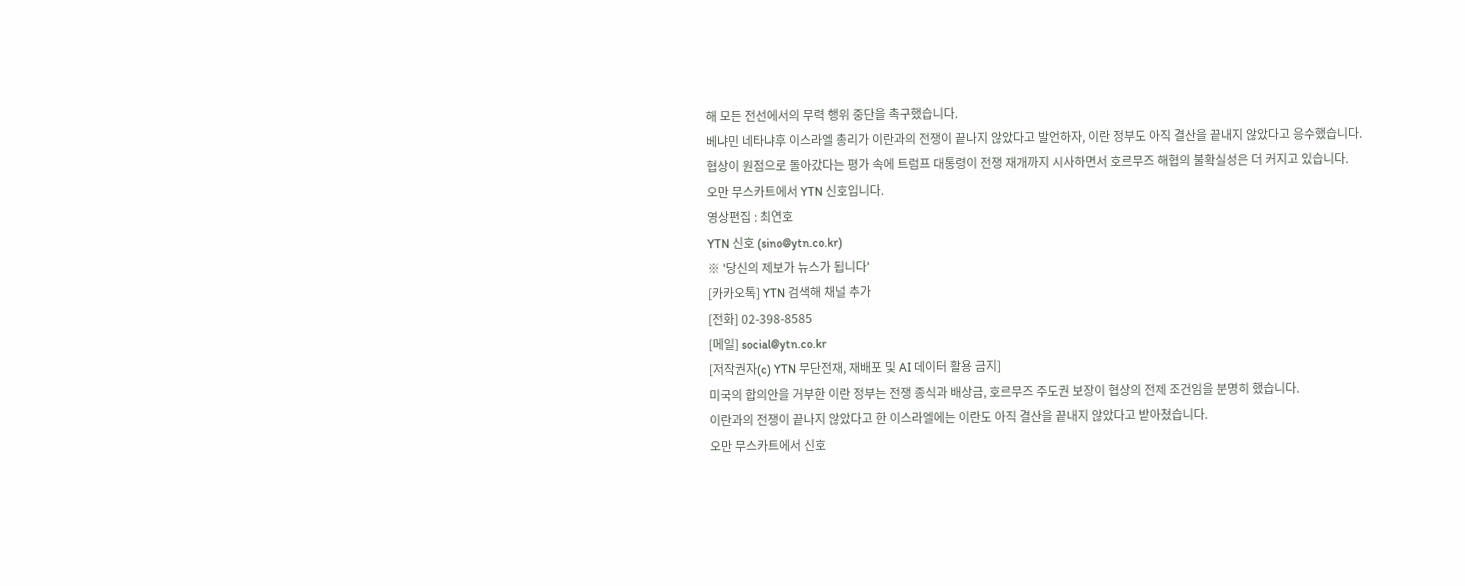해 모든 전선에서의 무력 행위 중단을 촉구했습니다.
베냐민 네타냐후 이스라엘 총리가 이란과의 전쟁이 끝나지 않았다고 발언하자, 이란 정부도 아직 결산을 끝내지 않았다고 응수했습니다.
협상이 원점으로 돌아갔다는 평가 속에 트럼프 대통령이 전쟁 재개까지 시사하면서 호르무즈 해협의 불확실성은 더 커지고 있습니다.
오만 무스카트에서 YTN 신호입니다.
영상편집 : 최연호
YTN 신호 (sino@ytn.co.kr)
※ '당신의 제보가 뉴스가 됩니다'
[카카오톡] YTN 검색해 채널 추가
[전화] 02-398-8585
[메일] social@ytn.co.kr
[저작권자(c) YTN 무단전재, 재배포 및 AI 데이터 활용 금지]
미국의 합의안을 거부한 이란 정부는 전쟁 종식과 배상금, 호르무즈 주도권 보장이 협상의 전제 조건임을 분명히 했습니다.
이란과의 전쟁이 끝나지 않았다고 한 이스라엘에는 이란도 아직 결산을 끝내지 않았다고 받아쳤습니다.
오만 무스카트에서 신호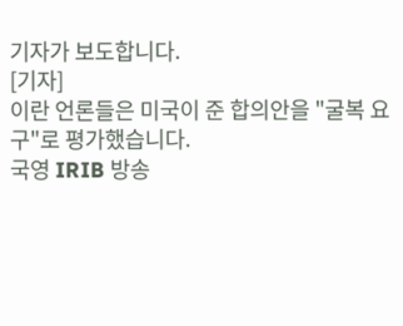기자가 보도합니다.
[기자]
이란 언론들은 미국이 준 합의안을 "굴복 요구"로 평가했습니다.
국영 IRIB 방송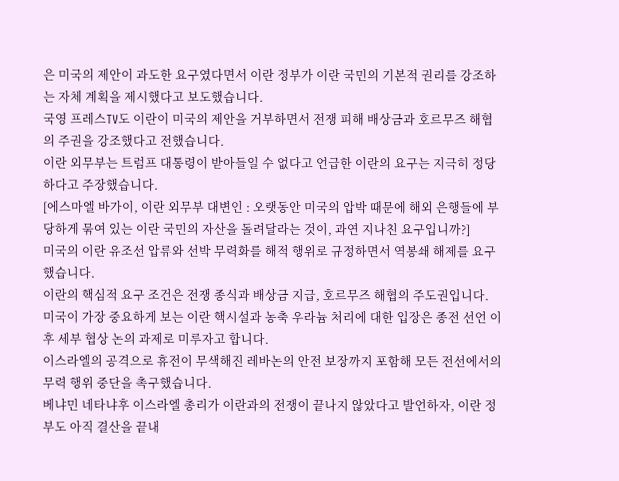은 미국의 제안이 과도한 요구였다면서 이란 정부가 이란 국민의 기본적 권리를 강조하는 자체 계획을 제시했다고 보도했습니다.
국영 프레스TV도 이란이 미국의 제안을 거부하면서 전쟁 피해 배상금과 호르무즈 해협의 주권을 강조했다고 전했습니다.
이란 외무부는 트럼프 대통령이 받아들일 수 없다고 언급한 이란의 요구는 지극히 정당하다고 주장했습니다.
[에스마엘 바가이, 이란 외무부 대변인 : 오랫동안 미국의 압박 때문에 해외 은행들에 부당하게 묶여 있는 이란 국민의 자산을 돌려달라는 것이, 과연 지나친 요구입니까?]
미국의 이란 유조선 압류와 선박 무력화를 해적 행위로 규정하면서 역봉쇄 해제를 요구했습니다.
이란의 핵심적 요구 조건은 전쟁 종식과 배상금 지급, 호르무즈 해협의 주도권입니다.
미국이 가장 중요하게 보는 이란 핵시설과 농축 우라늄 처리에 대한 입장은 종전 선언 이후 세부 협상 논의 과제로 미루자고 합니다.
이스라엘의 공격으로 휴전이 무색해진 레바논의 안전 보장까지 포함해 모든 전선에서의 무력 행위 중단을 촉구했습니다.
베냐민 네타냐후 이스라엘 총리가 이란과의 전쟁이 끝나지 않았다고 발언하자, 이란 정부도 아직 결산을 끝내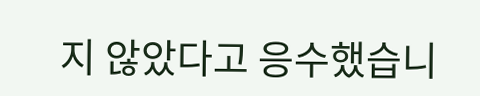지 않았다고 응수했습니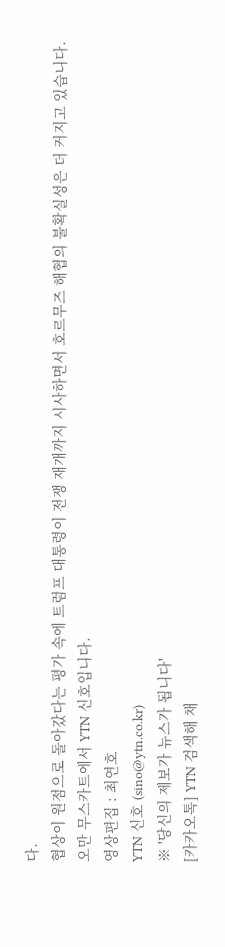다.
협상이 원점으로 돌아갔다는 평가 속에 트럼프 대통령이 전쟁 재개까지 시사하면서 호르무즈 해협의 불확실성은 더 커지고 있습니다.
오만 무스카트에서 YTN 신호입니다.
영상편집 : 최연호
YTN 신호 (sino@ytn.co.kr)
※ '당신의 제보가 뉴스가 됩니다'
[카카오톡] YTN 검색해 채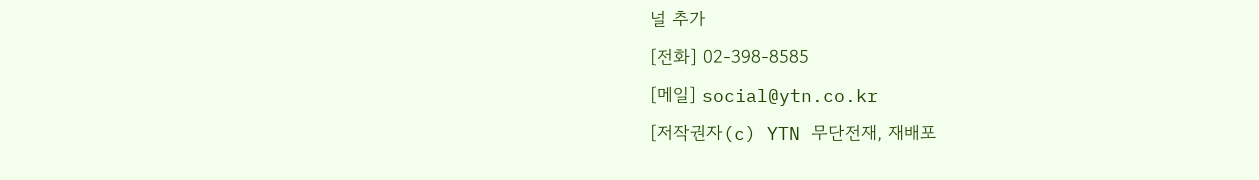널 추가
[전화] 02-398-8585
[메일] social@ytn.co.kr
[저작권자(c) YTN 무단전재, 재배포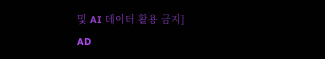및 AI 데이터 활용 금지]
AD